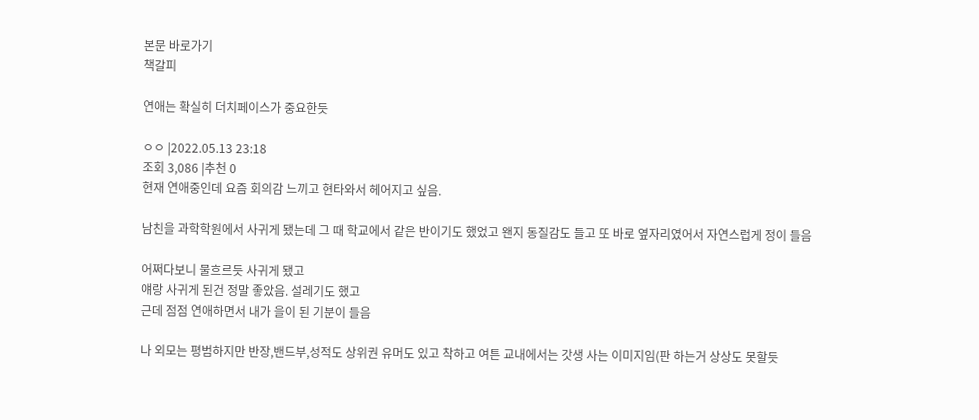본문 바로가기
책갈피

연애는 확실히 더치페이스가 중요한듯

ㅇㅇ |2022.05.13 23:18
조회 3,086 |추천 0
현재 연애중인데 요즘 회의감 느끼고 현타와서 헤어지고 싶음.

남친을 과학학원에서 사귀게 됐는데 그 때 학교에서 같은 반이기도 했었고 왠지 동질감도 들고 또 바로 옆자리였어서 자연스럽게 정이 들음

어쩌다보니 물흐르듯 사귀게 됐고
얘랑 사귀게 된건 정말 좋았음. 설레기도 했고
근데 점점 연애하면서 내가 을이 된 기분이 들음

나 외모는 평범하지만 반장,밴드부,성적도 상위권 유머도 있고 착하고 여튼 교내에서는 갓생 사는 이미지임(판 하는거 상상도 못할듯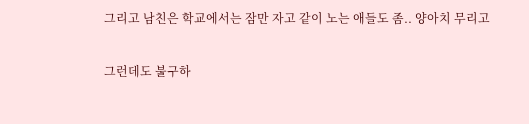그리고 남친은 학교에서는 잠만 자고 같이 노는 애들도 좀.. 양아치 무리고

그런데도 불구하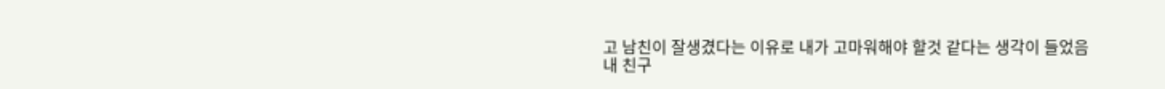고 남친이 잘생겼다는 이유로 내가 고마워해야 할것 같다는 생각이 들었음
내 친구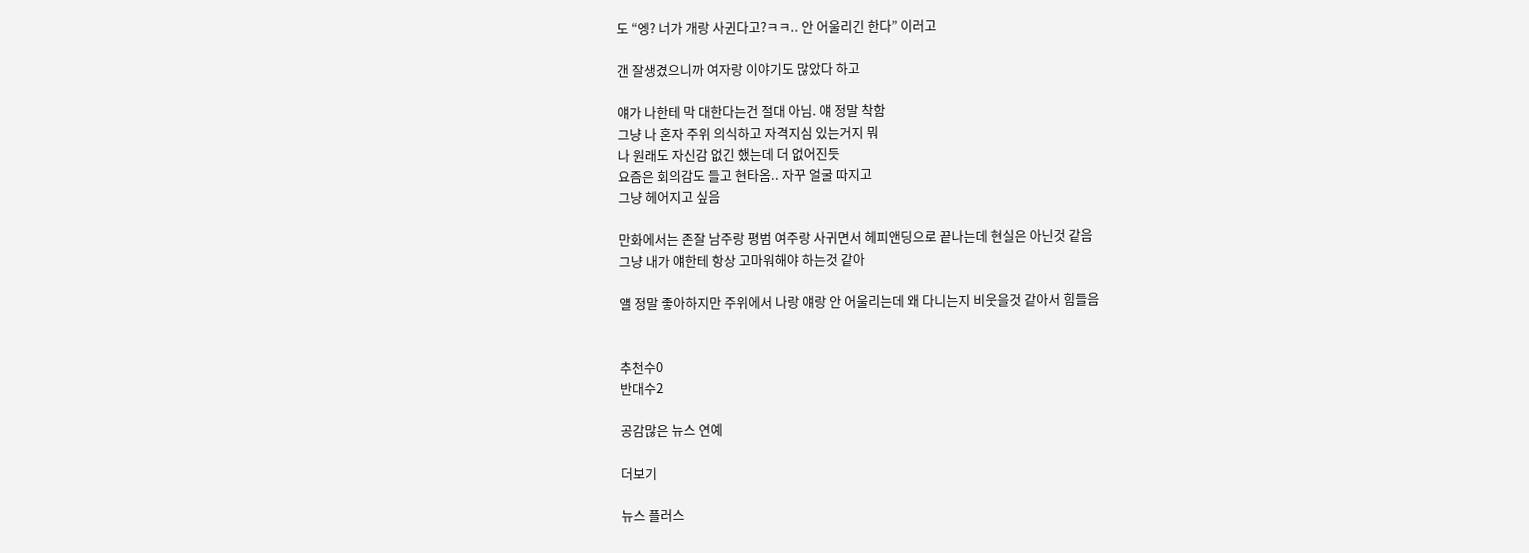도 “엥? 너가 개랑 사귄다고?ㅋㅋ.. 안 어울리긴 한다” 이러고

갠 잘생겼으니까 여자랑 이야기도 많았다 하고

얘가 나한테 막 대한다는건 절대 아님. 얘 정말 착함
그냥 나 혼자 주위 의식하고 자격지심 있는거지 뭐
나 원래도 자신감 없긴 했는데 더 없어진듯
요즘은 회의감도 들고 현타옴.. 자꾸 얼굴 따지고
그냥 헤어지고 싶음

만화에서는 존잘 남주랑 평범 여주랑 사귀면서 헤피앤딩으로 끝나는데 현실은 아닌것 같음
그냥 내가 얘한테 항상 고마워해야 하는것 같아

얠 정말 좋아하지만 주위에서 나랑 얘랑 안 어울리는데 왜 다니는지 비웃을것 같아서 힘들음


추천수0
반대수2

공감많은 뉴스 연예

더보기

뉴스 플러스